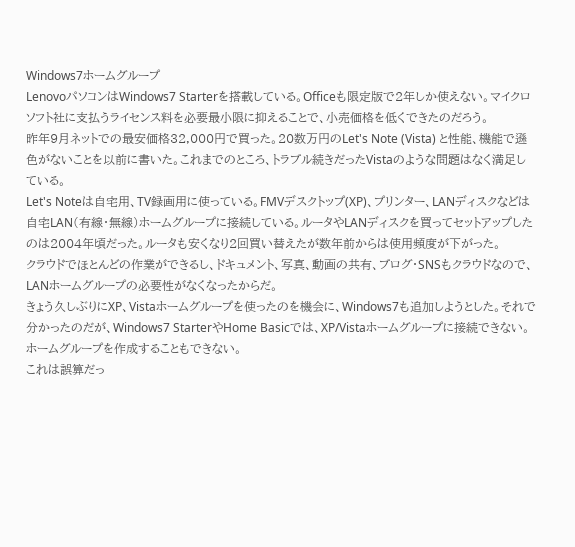Windows7ホームグループ
LenovoパソコンはWindows7 Starterを搭載している。Officeも限定版で2年しか使えない。マイクロソフト社に支払うライセンス料を必要最小限に抑えることで、小売価格を低くできたのだろう。
昨年9月ネットでの最安価格32,000円で買った。20数万円のLet's Note (Vista) と性能、機能で遜色がないことを以前に書いた。これまでのところ、トラブル続きだったVistaのような問題はなく満足している。
Let's Noteは自宅用、TV録画用に使っている。FMVデスクトップ(XP)、プリンター、LANディスクなどは自宅LAN(有線・無線)ホームグループに接続している。ルータやLANディスクを買ってセットアップしたのは2004年頃だった。ルータも安くなり2回買い替えたが数年前からは使用頻度が下がった。
クラウドでほとんどの作業ができるし、ドキュメント、写真、動画の共有、ブログ・SNSもクラウドなので、LANホームグループの必要性がなくなったからだ。
きょう久しぶりにXP、Vistaホームグループを使ったのを機会に、Windows7も追加しようとした。それで分かったのだが、Windows7 StarterやHome Basicでは、XP/Vistaホームグループに接続できない。ホームグループを作成することもできない。
これは誤算だっ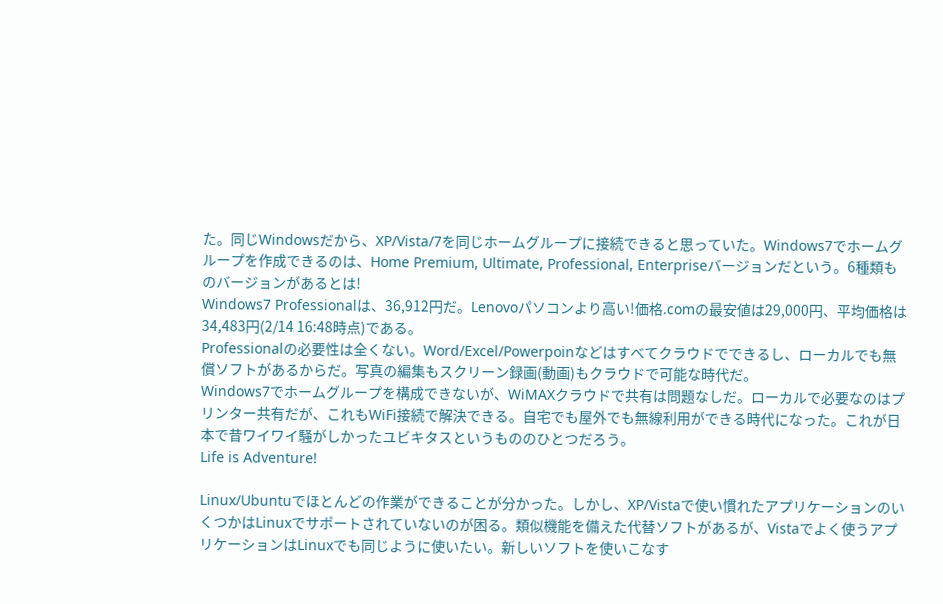た。同じWindowsだから、XP/Vista/7を同じホームグループに接続できると思っていた。Windows7でホームグループを作成できるのは、Home Premium, Ultimate, Professional, Enterpriseバージョンだという。6種類ものバージョンがあるとは!
Windows7 Professionalは、36,912円だ。Lenovoパソコンより高い!価格.comの最安値は29,000円、平均価格は34,483円(2/14 16:48時点)である。
Professionalの必要性は全くない。Word/Excel/Powerpoinなどはすべてクラウドでできるし、ローカルでも無償ソフトがあるからだ。写真の編集もスクリーン録画(動画)もクラウドで可能な時代だ。
Windows7でホームグループを構成できないが、WiMAXクラウドで共有は問題なしだ。ローカルで必要なのはプリンター共有だが、これもWiFi接続で解決できる。自宅でも屋外でも無線利用ができる時代になった。これが日本で昔ワイワイ騒がしかったユビキタスというもののひとつだろう。
Life is Adventure!

Linux/Ubuntuでほとんどの作業ができることが分かった。しかし、XP/Vistaで使い慣れたアプリケーションのいくつかはLinuxでサポートされていないのが困る。類似機能を備えた代替ソフトがあるが、Vistaでよく使うアプリケーションはLinuxでも同じように使いたい。新しいソフトを使いこなす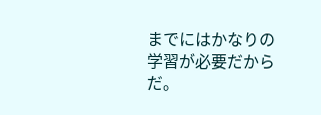までにはかなりの学習が必要だからだ。